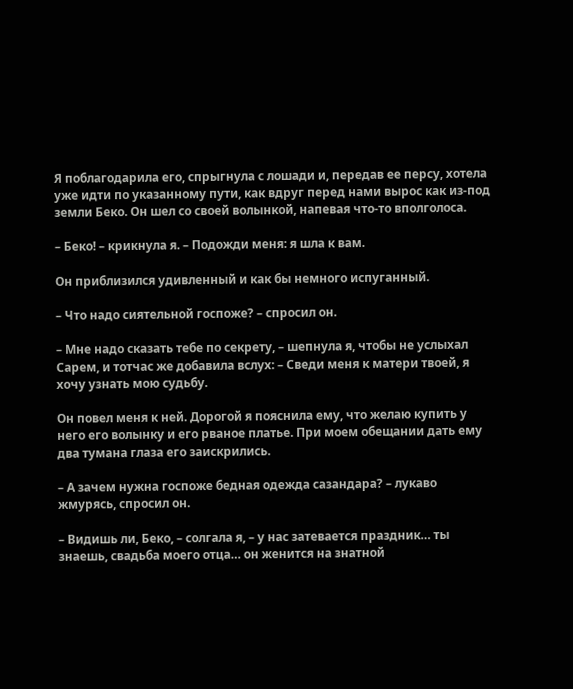Я поблагодарила его, спрыгнула с лошади и, передав ее персу, хотела уже идти по указанному пути, как вдруг перед нами вырос как из-под земли Беко. Он шел со своей волынкой, напевая что-то вполголоса.

– Беко! – крикнула я. – Подожди меня: я шла к вам.

Он приблизился удивленный и как бы немного испуганный.

– Что надо сиятельной госпоже? – спросил он.

– Мне надо сказать тебе по секрету, – шепнула я, чтобы не услыхал Сарем, и тотчас же добавила вслух: – Сведи меня к матери твоей, я хочу узнать мою судьбу.

Он повел меня к ней. Дорогой я пояснила ему, что желаю купить у него его волынку и его рваное платье. При моем обещании дать ему два тумана глаза его заискрились.

– А зачем нужна госпоже бедная одежда сазандара? – лукаво жмурясь, спросил он.

– Видишь ли, Беко, – солгала я, – у нас затевается праздник… ты знаешь, свадьба моего отца… он женится на знатной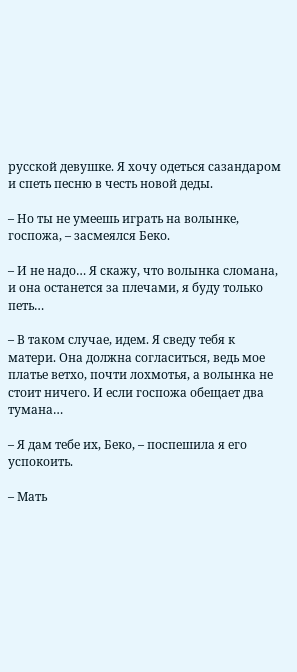русской девушке. Я хочу одеться сазандаром и спеть песню в честь новой деды.

– Но ты не умеешь играть на волынке, госпожа, – засмеялся Беко.

– И не надо… Я скажу, что волынка сломана, и она останется за плечами, я буду только петь…

– В таком случае, идем. Я сведу тебя к матери. Она должна согласиться, ведь мое платье ветхо, почти лохмотья, а волынка не стоит ничего. И если госпожа обещает два тумана…

– Я дам тебе их, Беко, – поспешила я его успокоить.

– Мать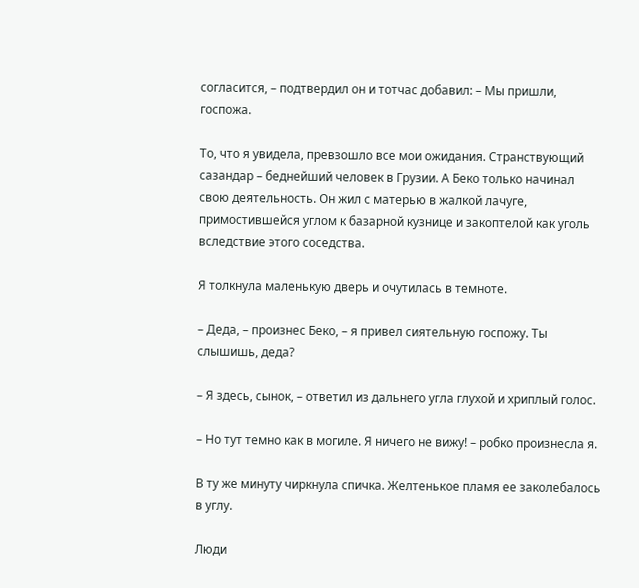согласится, – подтвердил он и тотчас добавил: – Мы пришли, госпожа.

То, что я увидела, превзошло все мои ожидания. Странствующий сазандар – беднейший человек в Грузии. А Беко только начинал свою деятельность. Он жил с матерью в жалкой лачуге, примостившейся углом к базарной кузнице и закоптелой как уголь вследствие этого соседства.

Я толкнула маленькую дверь и очутилась в темноте.

– Деда, – произнес Беко, – я привел сиятельную госпожу. Ты слышишь, деда?

– Я здесь, сынок, – ответил из дальнего угла глухой и хриплый голос.

– Но тут темно как в могиле. Я ничего не вижу! – робко произнесла я.

В ту же минуту чиркнула спичка. Желтенькое пламя ее заколебалось в углу.

Люди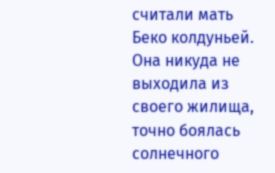считали мать Беко колдуньей. Она никуда не выходила из своего жилища, точно боялась солнечного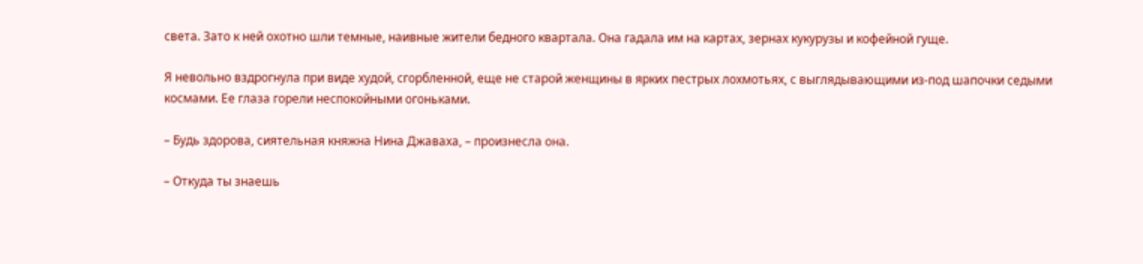света. Зато к ней охотно шли темные, наивные жители бедного квартала. Она гадала им на картах, зернах кукурузы и кофейной гуще.

Я невольно вздрогнула при виде худой, сгорбленной, еще не старой женщины в ярких пестрых лохмотьях, с выглядывающими из-под шапочки седыми космами. Ее глаза горели неспокойными огоньками.

– Будь здорова, сиятельная княжна Нина Джаваха, – произнесла она.

– Откуда ты знаешь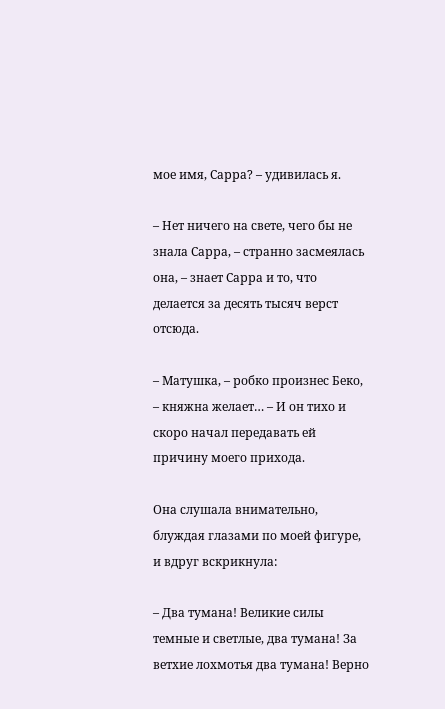мое имя, Сарра? – удивилась я.

– Нет ничего на свете, чего бы не знала Сарра, – странно засмеялась она, – знает Сарра и то, что делается за десять тысяч верст отсюда.

– Матушка, – робко произнес Беко, – княжна желает… – И он тихо и скоро начал передавать ей причину моего прихода.

Она слушала внимательно, блуждая глазами по моей фигуре, и вдруг вскрикнула:

– Два тумана! Великие силы темные и светлые, два тумана! За ветхие лохмотья два тумана! Верно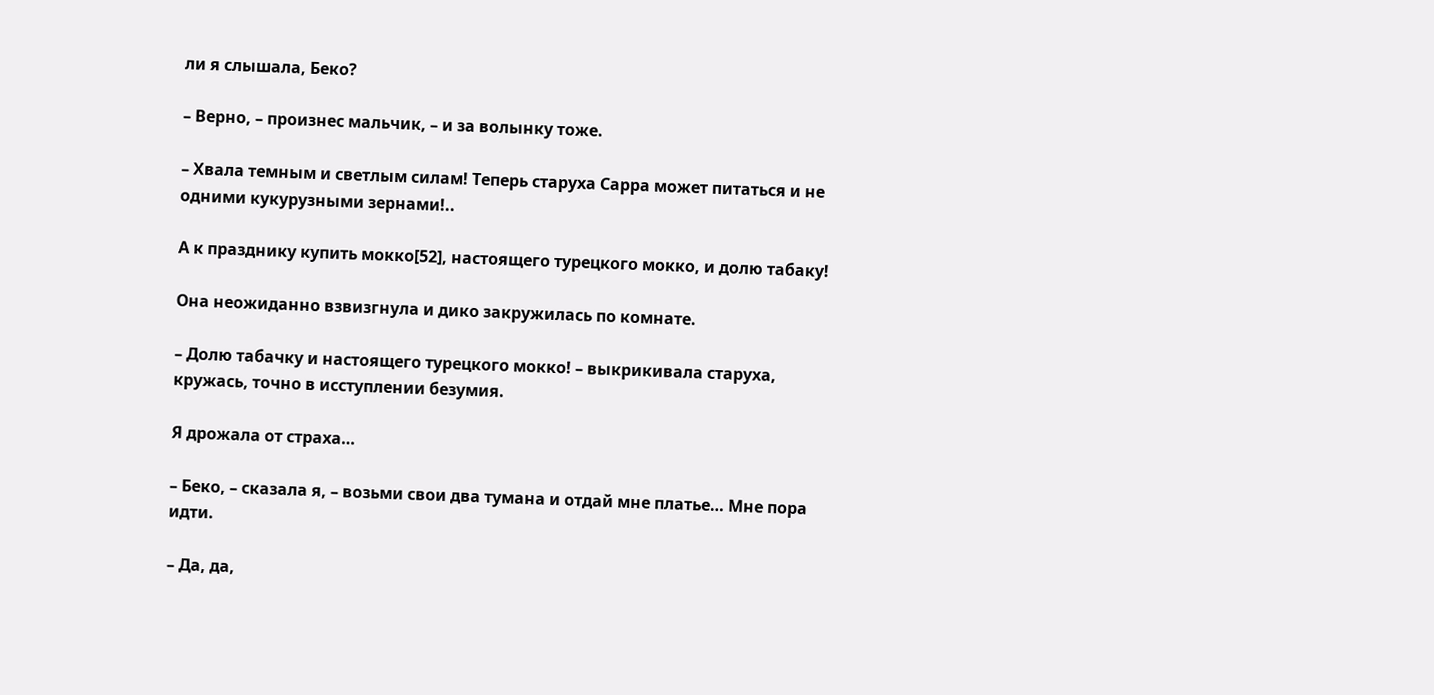ли я слышала, Беко?

– Верно, – произнес мальчик, – и за волынку тоже.

– Хвала темным и светлым силам! Теперь старуха Сарра может питаться и не одними кукурузными зернами!..

А к празднику купить мокко[52], настоящего турецкого мокко, и долю табаку!

Она неожиданно взвизгнула и дико закружилась по комнате.

– Долю табачку и настоящего турецкого мокко! – выкрикивала старуха, кружась, точно в исступлении безумия.

Я дрожала от страха…

– Беко, – сказала я, – возьми свои два тумана и отдай мне платье… Мне пора идти.

– Да, да,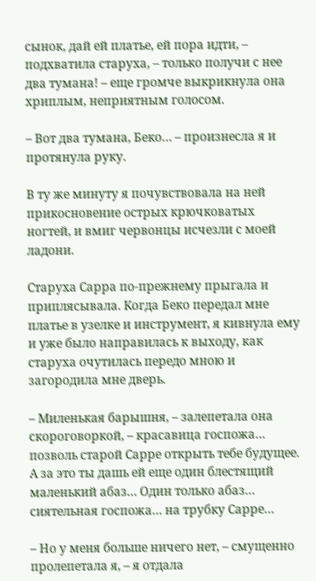сынок, дай ей платье, ей пора идти, – подхватила старуха, – только получи с нее два тумана! – еще громче выкрикнула она хриплым, неприятным голосом.

– Вот два тумана, Беко… – произнесла я и протянула руку.

В ту же минуту я почувствовала на ней прикосновение острых крючковатых ногтей, и вмиг червонцы исчезли с моей ладони.

Старуха Сарра по-прежнему прыгала и приплясывала. Когда Беко передал мне платье в узелке и инструмент, я кивнула ему и уже было направилась к выходу, как старуха очутилась передо мною и загородила мне дверь.

– Миленькая барышня, – залепетала она скороговоркой, – красавица госпожа… позволь старой Сарре открыть тебе будущее. А за это ты дашь ей еще один блестящий маленький абаз… Один только абаз… сиятельная госпожа… на трубку Сарре…

– Но у меня больше ничего нет, – смущенно пролепетала я, – я отдала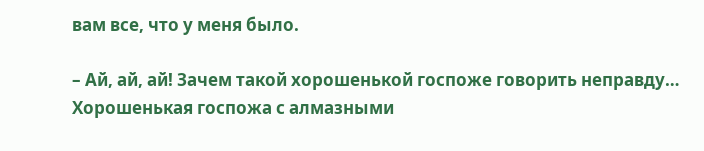вам все, что у меня было.

– Ай, ай, ай! Зачем такой хорошенькой госпоже говорить неправду… Хорошенькая госпожа с алмазными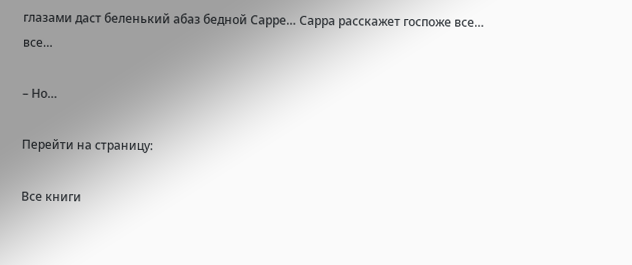глазами даст беленький абаз бедной Сарре… Сарра расскажет госпоже все… все…

– Но…

Перейти на страницу:

Все книги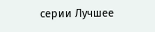серии Лучшее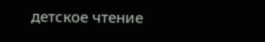детское чтение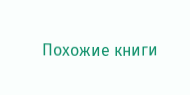Похожие книги